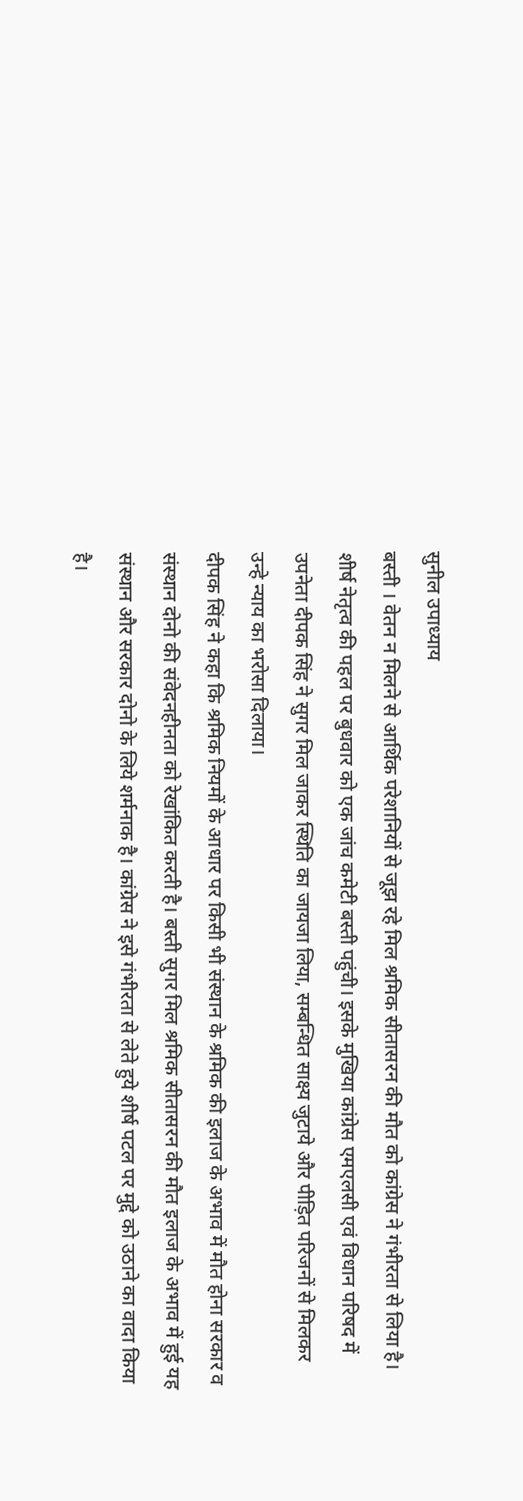सुनील उपाध्याय
बस्ती । वेतन न मिलने से आर्थिक परेशानियों से जूझ रहे मिल श्रमिक सीतासरन की मौत को कांग्रेस ने गंभीरता से लिया है। शीर्ष नेतृत्व की पहल पर बुधवार को एक जांच कमेटी बस्ती पहुंची। इसके मुखिया कांग्रेस एमएलसी एवं विधान परिषद में उपनेता दीपक सिंह ने सुगर मिल जाकर स्थिति का जायजा लिया, सम्बन्धित साक्ष्य जुटाये और पीड़ित परिजनों से मिलकर उन्हे न्याय का भरोसा दिलाया।
दीपक सिंह ने कहा कि श्रमिक नियमों के आधार पर किसी भी संस्थान के श्रमिक की इलाज के अभाव में मौत होना सरकार व संस्थान दोनो की संवेदनहीनता को रेखांकित करती है। बस्ती सुगर मिल श्रमिक सीतासरन की मौत इलाज के अभाव में हुई यह संस्थान और सरकार दोनो के लिये शर्मनाक है। कांग्रेस ने इसे गंभीरता से लेते हुये शीर्ष पटल पर मुद्दे को उठाने का वादा किया है।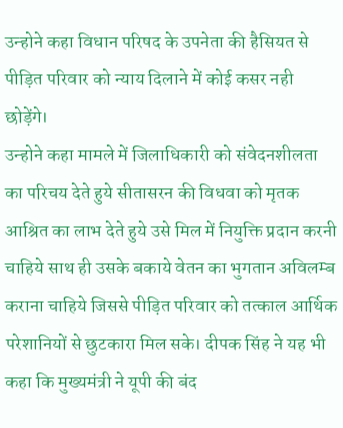उन्होने कहा विधान परिषद के उपनेता की हैसियत से पीड़ित परिवार को न्याय दिलाने में कोई कसर नही छोड़ेंगे।
उन्होने कहा मामले में जिलाधिकारी को संवेदनशीलता का परिचय देते हुये सीतासरन की विधवा को मृतक आश्रित का लाभ देते हुये उसे मिल में नियुक्ति प्रदान करनी चाहिये साथ ही उसके बकाये वेतन का भुगतान अविलम्ब कराना चाहिये जिससे पीड़ित परिवार को तत्काल आर्थिक परेशानियों से छुटकारा मिल सके। दीपक सिंह ने यह भी कहा कि मुख्यमंत्री ने यूपी की बंद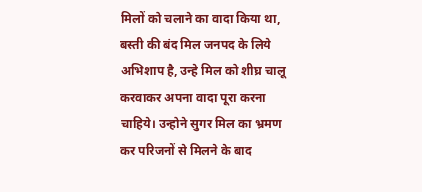मिलों को चलाने का वादा किया था, बस्ती की बंद मिल जनपद के लिये अभिशाप है, उन्हे मिल को शीघ्र चालू करवाकर अपना वादा पूरा करना चाहिये। उन्होने सुगर मिल का भ्रमण कर परिजनों से मिलने के बाद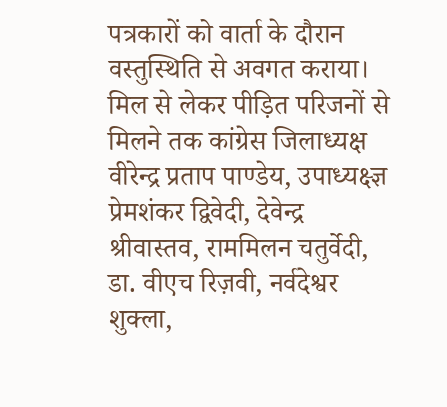पत्रकारों को वार्ता के दौरान वस्तुस्थिति से अवगत कराया।
मिल से लेकर पीड़ित परिजनों से मिलने तक कांग्रेस जिलाध्यक्ष वीरेन्द्र प्रताप पाण्डेय, उपाध्यक्ष्ज्ञ प्रेमशंकर द्विवेदी, देवेन्द्र श्रीवास्तव, राममिलन चतुर्वेदी, डा. वीएच रिज़वी, नर्वदेश्वर शुक्ला,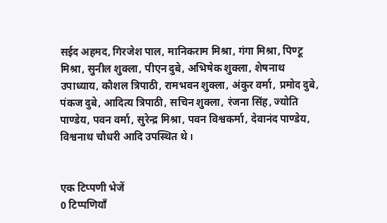सईद अहमद, गिरजेश पाल, मानिकराम मिश्रा, गंगा मिश्रा, पिण्टू मिश्रा, सुनील शुक्ला, पीएन दुबे, अभिषेक शुक्ला, शेषनाथ उपाध्याय, कौशल त्रिपाठी, रामभवन शुक्ला, अंकुर वर्मा, प्रमोद दुबे, पंकज दुबे, आदित्य त्रिपाठी, सचिन शुक्ला, रंजना सिंह, ज्योति पाण्डेय, पवन वर्मा, सुरेन्द्र मिश्रा, पवन विश्वकर्मा, देवानंद पाण्डेय, विश्वनाथ चौधरी आदि उपस्थित थे।


एक टिप्पणी भेजें
0 टिप्पणियाँ